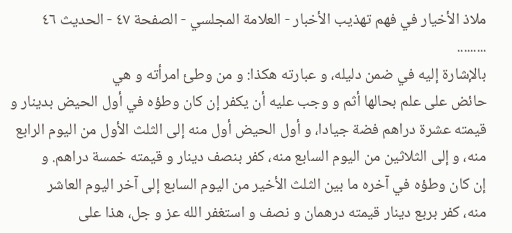ملاذ الأخيار في فهم تهذيب الأخبار - العلامة المجلسي - الصفحة ٤٧ - الحديث ٤٦
.........
بالإشارة إليه في ضمن دليله، و عبارته هكذا: و من وطئ امرأته و هي
حائض على علم بحالها أثم و وجب عليه أن يكفر إن كان وطؤه في أول الحيض بدينار و
قيمته عشرة دراهم فضة جيادا، و أول الحيض أول منه إلى الثلث الأول من اليوم الرابع
منه، و إلى الثلاثين من اليوم السابع منه، كفر بنصف دينار و قيمته خمسة دراهم. و
إن كان وطؤه في آخره ما بين الثلث الأخير من اليوم السابع إلى آخر اليوم العاشر
منه، كفر بربع دينار قيمته درهمان و نصف و استغفر الله عز و جل، هذا على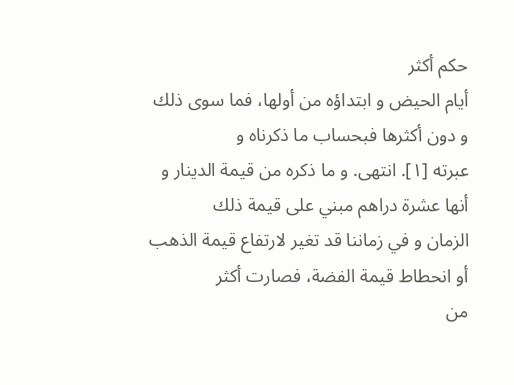حكم أكثر
أيام الحيض و ابتداؤه من أولها، فما سوى ذلك و دون أكثرها فبحساب ما ذكرناه و
عبرته [١]. انتهى. و ما ذكره من قيمة الدينار و أنها عشرة دراهم مبني على قيمة ذلك
الزمان و في زماننا قد تغير لارتفاع قيمة الذهب أو انحطاط قيمة الفضة، فصارت أكثر
من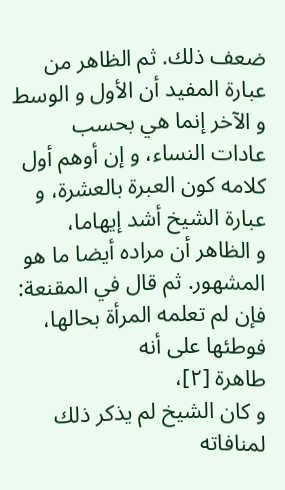ضعف ذلك. ثم الظاهر من عبارة المفيد أن الأول و الوسط و الآخر إنما هي بحسب
عادات النساء، و إن أوهم أول كلامه كون العبرة بالعشرة، و عبارة الشيخ أشد إيهاما،
و الظاهر أن مراده أيضا ما هو المشهور. ثم قال في المقنعة: فإن لم تعلمه المرأة بحالها، فوطئها على أنه
طاهرة [٢]،
و كان الشيخ لم يذكر ذلك لمنافاته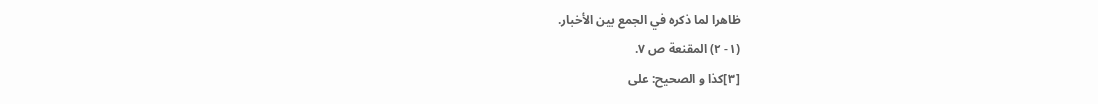ظاهرا لما ذكره في الجمع بين الأخبار.
(١- ٢) المقنعة ص ٧.
[٣]كذا و الصحيح: على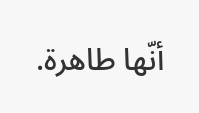أنّها طاهرة.